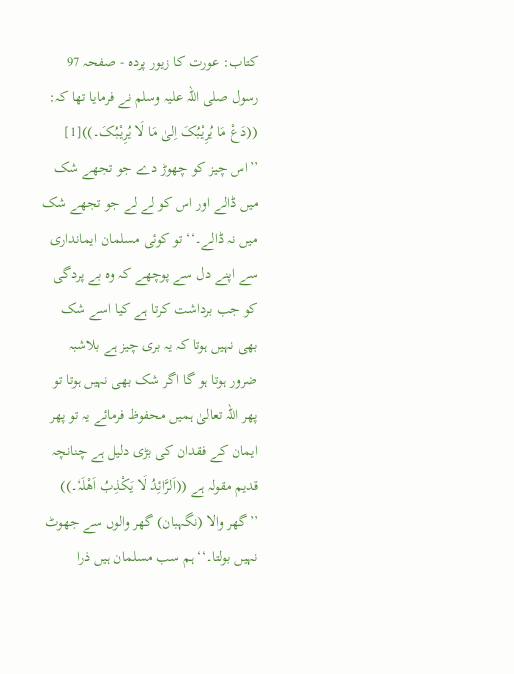کتاب: عورت کا زیور پردہ - صفحہ 97
رسول صلی اللہ علیہ وسلم نے فرمایا تھا کہ: ((دَعْ مَا یُرِیْبُکَ اِلیٰ مَا لَا یُرِیْبُکَ۔))[1] ’’اس چیز کو چھوڑ دے جو تجھے شک میں ڈالے اور اس کو لے لے جو تجھے شک میں نہ ڈالے۔‘‘ تو کوئی مسلمان ایمانداری سے اپنے دل سے پوچھے کہ وہ بے پردگی کو جب برداشت کرتا ہے کیا اسے شک بھی نہیں ہوتا کہ یہ بری چیز ہے بلاشبہ ضرور ہوتا ہو گا اگر شک بھی نہیں ہوتا تو پھر اللہ تعالیٰ ہمیں محفوظ فرمائے یہ تو پھر ایمان کے فقدان کی بڑی دلیل ہے چنانچہ قدیم مقولہ ہے ((اَلرَّائِدُ لَا یَکْذِبُ اَھْلَہٗ۔)) ’’گھر والا (نگہبان) گھر والوں سے جھوٹ نہیں بولتا۔‘‘ ہم سب مسلمان ہیں ذرا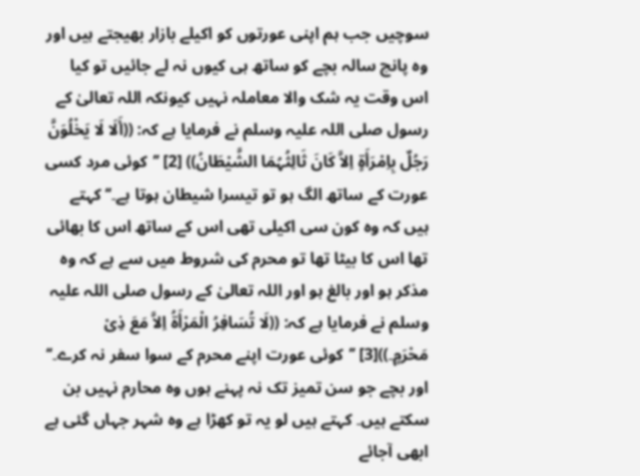سوچیں جب ہم اپنی عورتوں کو اکیلے بازار بھیجتے ہیں اور وہ پانچ سالہ بچے کو ساتھ ہی کیوں نہ لے جائیں تو کیا اس وقت یہ شک والا معاملہ نہیں کیونکہ اللہ تعالیٰ کے رسول صلی اللہ علیہ وسلم نے فرمایا ہے کہ: ((أَلَا لَا یَخْلُوَنَّ رَجُلٌ بِاِمْرَأَۃٍ اِلاَّ کَانَ ثَالِثُہُمَا الشَّیْطَانُ)) [2] ’’کوئی مرد کسی عورت کے ساتھ الگ ہو تو تیسرا شیطان ہوتا ہے۔‘‘ کہتے ہیں کہ وہ کون سی اکیلی تھی اس کے ساتھ اس کا بھائی تھا اس کا بیٹا تھا تو محرم کی شروط میں سے ہے کہ وہ مذکر ہو اور بالغ ہو اور اللہ تعالیٰ کے رسول صلی اللہ علیہ وسلم نے فرمایا ہے کہ: ((لَا تُسَافِرُ الْمَرْأَۃُ اِلاَّ مَعَ ذِیْ مَحْرَمٍ۔))[3] ’’کوئی عورت اپنے محرم کے سوا سفر نہ کرے۔‘‘ اور بچے جو سن تمیز تک نہ پہنے ہوں وہ محارم نہیں بن سکتے ہیں۔ کہتے ہیں لو یہ تو کھڑا ہے وہ شہر جہاں گئی ہے ابھی آجائے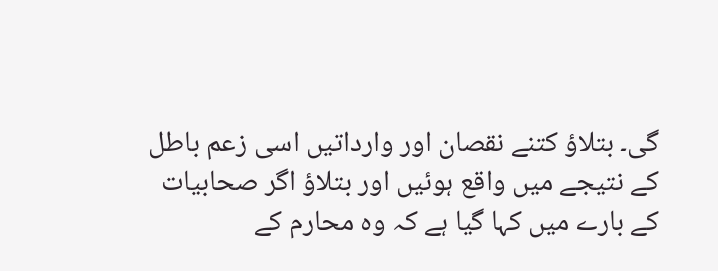گی۔ بتلاؤ کتنے نقصان اور وارداتیں اسی زعم باطل کے نتیجے میں واقع ہوئیں اور بتلاؤ اگر صحابیات کے بارے میں کہا گیا ہے کہ وہ محارم کے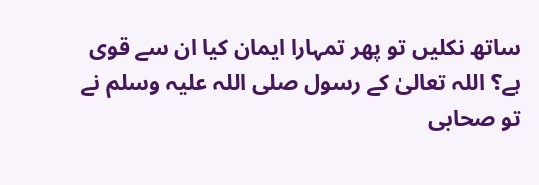ساتھ نکلیں تو پھر تمہارا ایمان کیا ان سے قوی ہے؟ اللہ تعالیٰ کے رسول صلی اللہ علیہ وسلم نے تو صحابی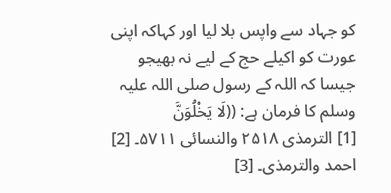کو جہاد سے واپس بلا لیا اور کہاکہ اپنی عورت کو اکیلے حج کے لیے نہ بھیجو جیسا کہ اللہ کے رسول صلی اللہ علیہ وسلم کا فرمان ہے: ((لَا یَخْلُوَنَّ
[1] الترمذی ۲۵۱۸ والنسائی ۵۷۱۱۔ [2] احمد والترمذی۔ [3]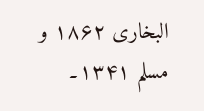البخاری ۱۸۶۲ و مسلم ۱۳۴۱۔